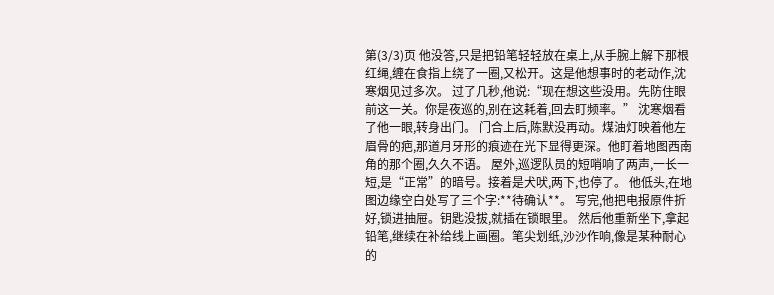第(3/3)页 他没答,只是把铅笔轻轻放在桌上,从手腕上解下那根红绳,缠在食指上绕了一圈,又松开。这是他想事时的老动作,沈寒烟见过多次。 过了几秒,他说:“现在想这些没用。先防住眼前这一关。你是夜巡的,别在这耗着,回去盯频率。” 沈寒烟看了他一眼,转身出门。 门合上后,陈默没再动。煤油灯映着他左眉骨的疤,那道月牙形的痕迹在光下显得更深。他盯着地图西南角的那个圈,久久不语。 屋外,巡逻队员的短哨响了两声,一长一短,是“正常”的暗号。接着是犬吠,两下,也停了。 他低头,在地图边缘空白处写了三个字:**待确认**。 写完,他把电报原件折好,锁进抽屉。钥匙没拔,就插在锁眼里。 然后他重新坐下,拿起铅笔,继续在补给线上画圈。笔尖划纸,沙沙作响,像是某种耐心的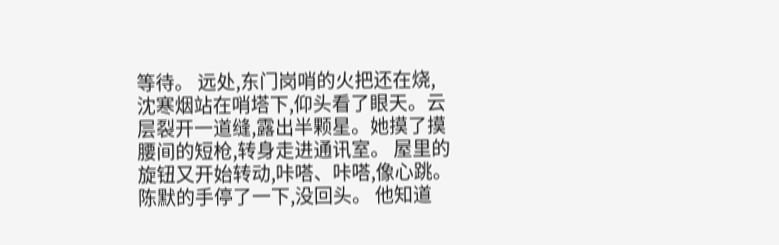等待。 远处,东门岗哨的火把还在烧,沈寒烟站在哨塔下,仰头看了眼天。云层裂开一道缝,露出半颗星。她摸了摸腰间的短枪,转身走进通讯室。 屋里的旋钮又开始转动,咔嗒、咔嗒,像心跳。 陈默的手停了一下,没回头。 他知道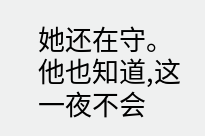她还在守。 他也知道,这一夜不会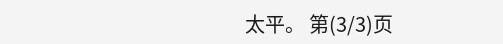太平。 第(3/3)页